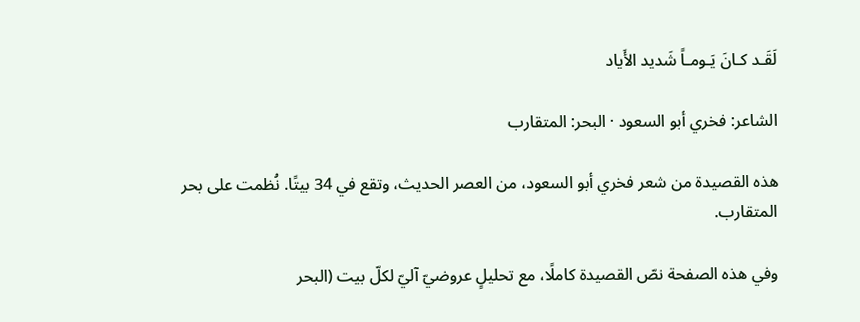لَقَـد كـانَ يَـومـاً شَديد الأَياد

الشاعر: فخري أبو السعود · البحر: المتقارب

هذه القصيدة من شعر فخري أبو السعود، من العصر الحديث، وتقع في 34 بيتًا. نُظمت على بحر المتقارب.

وفي هذه الصفحة نصّ القصيدة كاملًا، مع تحليلٍ عروضيّ آليّ لكلّ بيت (البحر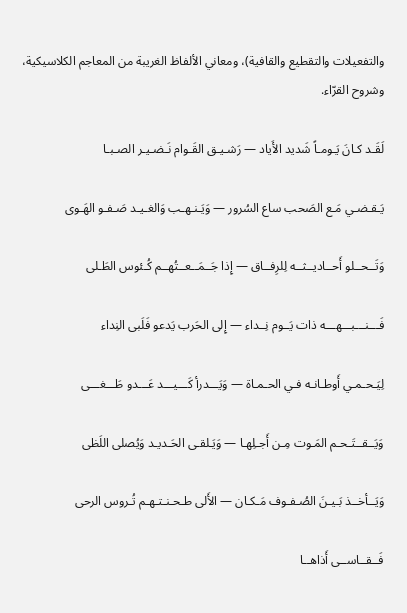والتفعيلات والتقطيع والقافية)، ومعاني الألفاظ الغريبة من المعاجم الكلاسيكية، وشروح القرّاء.

لَقَـد كـانَ يَـومـاً شَديد الأَياد — رَشـيـق القَـوام نَـضـيـر الصـبـا

يَـقـضـي مَـع الصَحب ساع السُرور — وَيَـنـهـب وَالغـيـد صَـفـو الهَـوى

وَتَــحــلو أَحــاديــثــه لِلرِفــاق — إِذا جَــمَــعــتُهــم كُـئوس الطَـلى

فَـــنـــبـــهـــه ذات يَــوم نِــداء — إِلى الحَرب يَدعو فَلَبى النِداء

لِيَـحـمـي أَوطـانـه فـي الحـمـاة — وَيَـــدرأ كَـــيـــد عَـــدو طَـــغـــى

وَيَــقــتَـحـم المَـوت مِـن أَجـلِهـا — وَيَـلقـى الحَـديـد وَيُصلى اللَظى

وَيَــأخــذ بَـيـنَ الصُـفـوف مَـكـان — الأَلى طـحـنـتـهـم تُـروس الرحى

فَــقــاســى أَذاهــا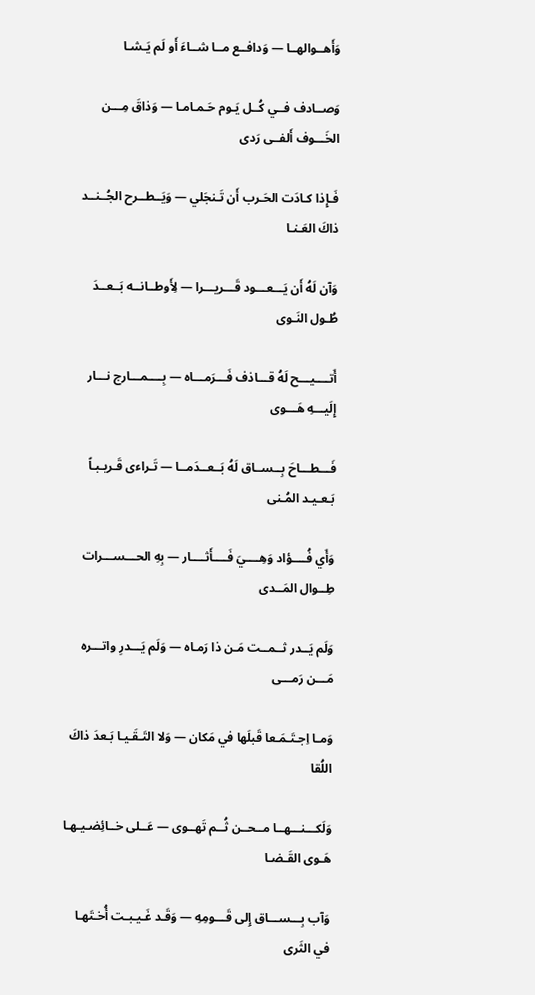وَأَهــوالهــا — وَدافــع مــا شــاءَ أَو لَم يَـشـا

وَصــادف فــي كُــل يَـوم حَـمـامـا — وَذاقَ مِـــن الخَـــوف أَلفــى رَدى

فَـإِذا كـادَت الحَـرب أَن تَـنجَلي — وَيَــطــرح الجُــنــد ذاكَ العَـنـا

وَآن لَهُ أَن يَـــعـــود قَـــريـــرا — لِأَوطــانــه بَــعــدَ طُـول النَـوى

أَتــــيـــح لَهُ قـــاذف فَـــرَمـــاه — بِــــمـــارج نـــار إِلَيـــهِ هَـــوى

فَـــطـــاحَ بِــســاق لَهُ بَــعــدَمــا — تَـراءى قَـريـبـاً بَـعـيـد المُـنى

وَأَي فُــــؤاد وَهِــــيَ فَــــأَثــــار — بِهِ الحـــســـرات طِــوال المَــدى

وَلَم يَــدر ثــمــت مَـن ذا رَمـاه — وَلَم يَـــدرِ واتـــره مَـــن رَمـــى

وَمـا اِجـتَـمَـعا قَبلَها في مَكان — وَلا التَـقَـيـا بَـعدَ ذاكَ اللُقا

وَلَكـــنـــهــا مــحــن ثُــم تَهــوى — عَــلى خــائِضـيـهـا هَـوى القَـضـا

وَآب بِـــســـاق إِلى قَـــومِهِ — وَقَـد غَـيـبـت أُخـتَهـا في الثَرى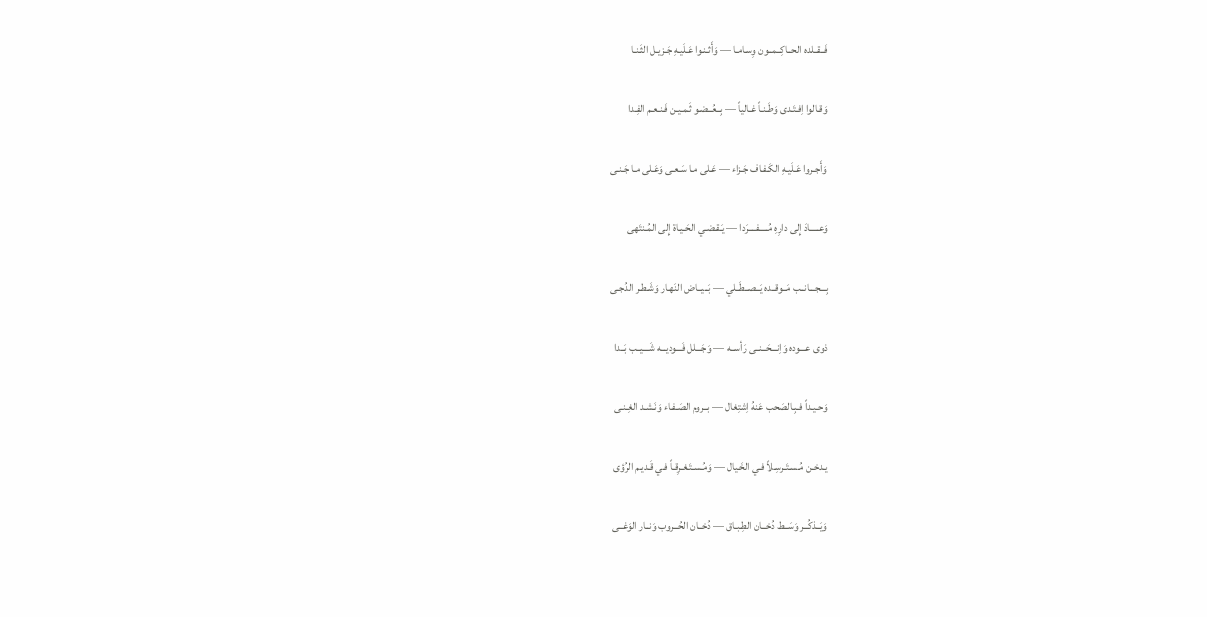فَــقــلده الحــاكِــمــون وِسـامـا — وَأَثـنـوا عَـلَيـهِ جَـزيـل الثَـنـا

وَقـالوا اِفـتَـدى وَطَـنـاً غـالياً — بِــعُــضـو ثَـمـيـن فَـنـعـم الفِـدا

وَأَجـروا عَـلَيـهِ الكَـفـاف جَـزاء — عَـلى مـا سَـعـى وَعَـلى مـا جَـنـى

وَعـــــادَ إِلى دارِهِ مُـــــفــــرَدا — يَـقـضـي الحَـيـاة إِلى المُـنتَهى

بِـــجـــانــب مَــوقــده يَــصــطَــلي — بَــيــاض النَهـار وَشَـطـر الدُجـى

ذوى عـــوده وَاِنـــحَــنــى رَأســه — وَجَـــلل فَـــوديـــه شَـــيــب بَــدا

وَحـيـداً فـبِـالصَحب عَنهُ اِشتِغال — بــروم الصَـفـاء وَنَـشـد الغِـنـى

يـدخـن مُـسـتَـرسِـلاً فـي الخَـيال — وَمُـسـتَـغـرِقـاً فـي قَـديـم الرُؤى

وَيَــذكُــر وَسَــط دُخــان الطِـبـاق — دُخــان الحُــروب وَنــار الوَغــى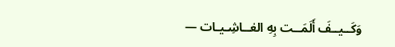وَكَــيــفَ أَلَمَــت بِهِ الغــاشِـيـات —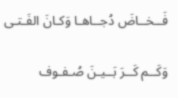فَــخــاضَ دُجــاهـا وَكـانَ الفَـتـى

وَكَــم كَــرَ بَــيـنَ صُـفـوف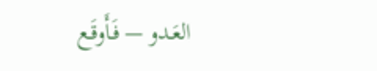العَـدو — فَـأَوقَـع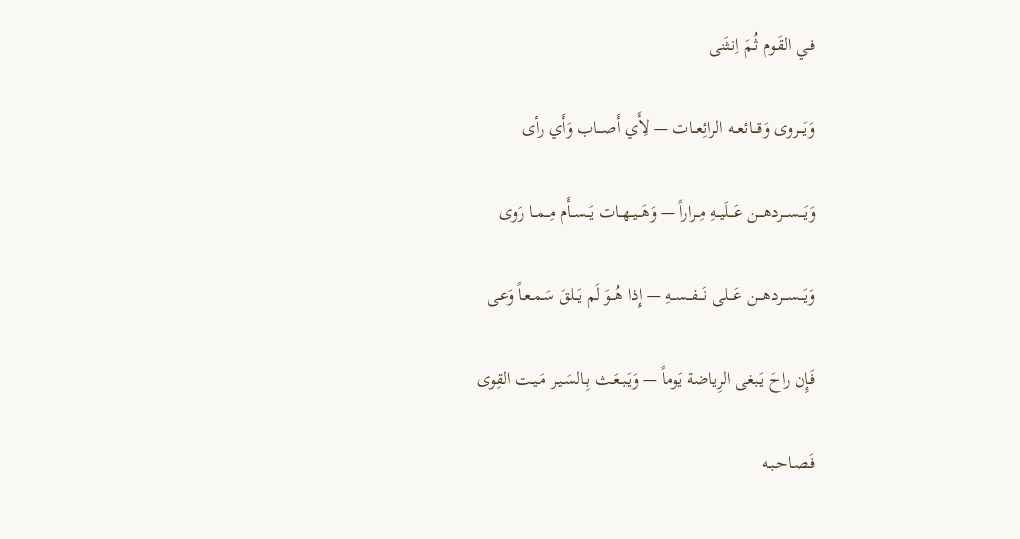فـي القَـوم ثُـمَ اِنـثَنى

وَيَـــروى وَقـــائعــه الرائِعــات — لِأَي أَصـــاب وَأَي رأى

وَيَـــســـردهـــن عَـــلَيــهِ مِــراراً — وَهَــيــهــات يَــســأَم مِــمــا رَوى

وَيَـــســـردهـــن عَـــلى نَـــفـــســهِ — إِذا هُــوَ لَم يَــلقَ سَـمـعـاً وَعـى

فَـإِن راحَ يَـبغى الرِياضة يَوماً — وَيَـبـعَـث بِـالسَـيـر مَـيـت القِوى

فَـصـاحـبـه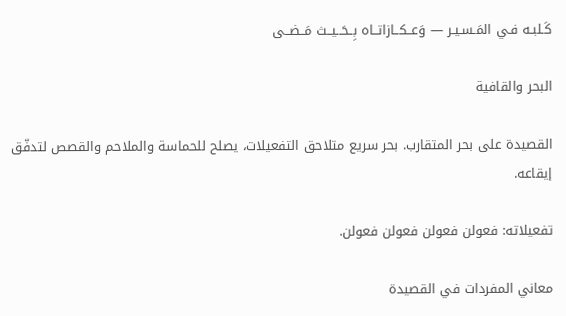كَـلبـه فـي المَـسـيـر — وَعــكــازاتــاه بِــحَــيــث مَــضــى

البحر والقافية

القصيدة على بحر المتقارب. بحر سريع متلاحق التفعيلات، يصلح للحماسة والملاحم والقصص لتدفّق إيقاعه.

تفعيلاته: فعولن فعولن فعولن فعولن.

معاني المفردات في القصيدة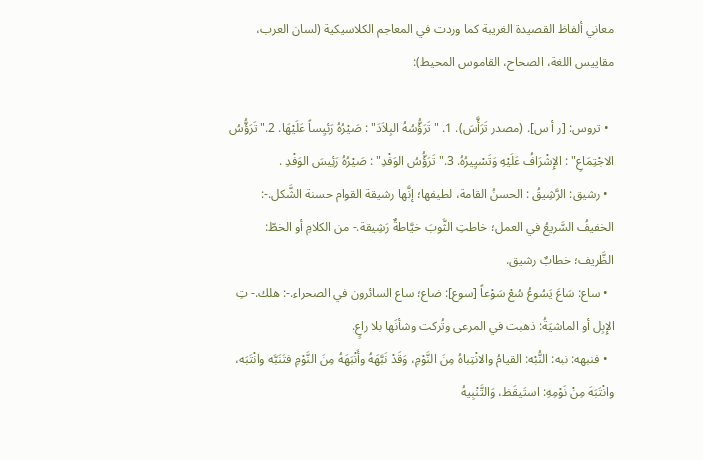معاني ألفاظ القصيدة الغريبة كما وردت في المعاجم الكلاسيكية (لسان العرب، مقاييس اللغة، الصحاح، القاموس المحيط):

  • تروس: [ر أ س]. (مصدر تَرَأَّسَ). 1. "تَرَؤُّسُهُ البِلاَدَ" : صَيْرُهُ رَئيِساً عَلَيْهَا. 2."تَرَؤُّسُ الاجْتِمَاعِ" : الإِشْرَافُ عَلَيْهِ وَتَسْيِيرُهُ. 3."تَرَؤُّسُ الوَفْدِ" : صَيْرُهُ رَئِيسَ الوَفْدِ .
  • رشيق: الرَّشِيقُ : الحسنُ القامة، لطيفها؛ إنَّها رشيقة القوام حسنة الشَّكل.-: الخفيفُ السَّريعُ في العمل؛ خاطتِ الثَّوبَ خيَّاطةٌ رَشِيقة.- من الكلامِ أو الخطّ: الظَّريف؛ خطابٌ رشيق.
  • ساع: سَاعَ يَسُوعُ سُعْ سَوْعاً [سوع]: ضاع؛ ساع السائرون في الصحراء.-: هلك.- تِ الإِبِل أو الماشيَةُ: ذهبت في المرعى وتُركت وشأنَها بلا راعٍ.
  • فنبهه: نبه: النُّبْه: القيامُ والانْتِباهُ مِنَ النَّوْمِ، وَقَدْ نَبَّهَهُ وأَنْبَهَهُ مِنَ النَّوْمِ فتَنَبَّه وانْتَبَه، وانْتَبَهَ مِنْ نَوْمِهِ: استَيقَظ، وَالتَّنْبِيهُ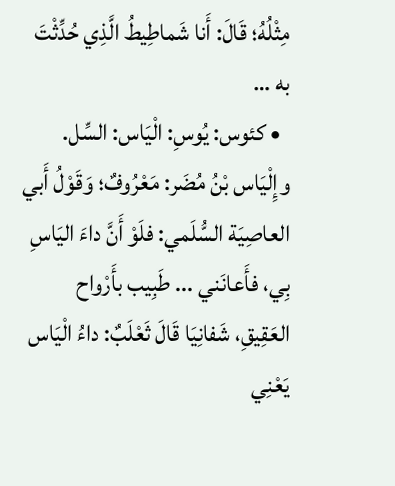مِثْلُهُ؛ قَالَ: أَنا شَماطِيطُ الَّذِي حُدِّثْتَ به …
  • كئوس: يُوسِ: الْيَاس: السِّل. وإِلْيَاس بْنُ مُضَر: مَعْرُوفٌ؛ وَقَوْلُ أَبي العاصِيَة السُّلَمي: فلَوْ أَنَّ داءَ اليَاسِ بِي، فأَعانَني ... طَبِيب بأَرْواح العَقِيقِ، شَفانِيَا قَالَ ثَعْلَبٌ: داءُ الْيَاس يَعْنِي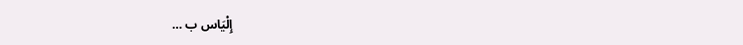إِلْيَاس ب …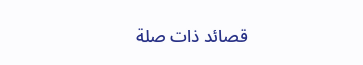قصائد ذات صلة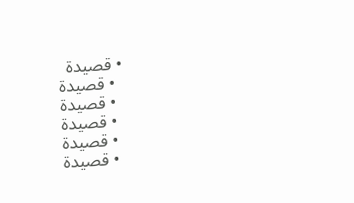• قصيدة
  • قصيدة
  • قصيدة
  • قصيدة
  • قصيدة
  • قصيدة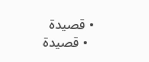• قصيدة
  • قصيدة